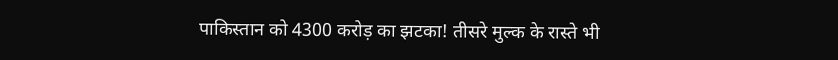पाकिस्तान को 4300 करोड़ का झटका! तीसरे मुल्क के रास्ते भी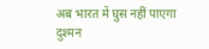अब भारत में घुस नहीं पाएगा दुश्मन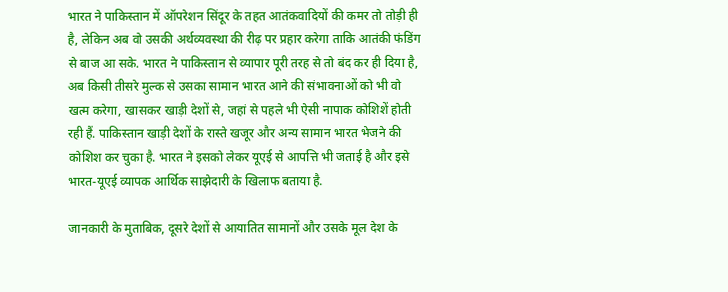भारत ने पाकिस्तान में ऑपरेशन सिंदूर के तहत आतंकवादियों की कमर तो तोड़ी ही है, लेकिन अब वो उसकी अर्थव्यवस्था की रीढ़ पर प्रहार करेगा ताकि आतंकी फंडिंग से बाज आ सके. भारत ने पाकिस्तान से व्यापार पूरी तरह से तो बंद कर ही दिया है, अब किसी तीसरे मुल्क से उसका सामान भारत आने की संभावनाओं को भी वो खत्म करेगा, खासकर खाड़ी देशों से, जहां से पहले भी ऐसी नापाक कोशिशें होती रही हैं. पाकिस्तान खाड़ी देशों के रास्ते खजूर और अन्य सामान भारत भेजने की कोशिश कर चुका है. भारत ने इसको लेकर यूएई से आपत्ति भी जताई है और इसे भारत-यूएई व्यापक आर्थिक साझेदारी के खिलाफ बताया है.

जानकारी के मुताबिक, दूसरे देशों से आयातित सामानों और उसके मूल देश के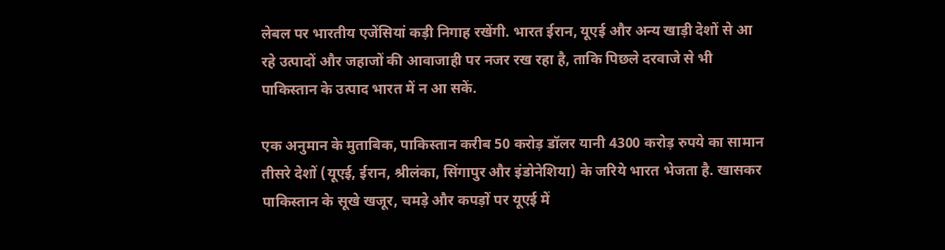लेबल पर भारतीय एजेंसियां कड़ी निगाह रखेंगी. भारत ईरान, यूएई और अन्य खाड़ी देशों से आ रहे उत्पादों और जहाजों की आवाजाही पर नजर रख रहा है, ताकि पिछले दरवाजे से भी पाकिस्तान के उत्पाद भारत में न आ सकें.

एक अनुमान के मुताबिक, पाकिस्तान करीब 50 करोड़ डॉलर यानी 4300 करोड़ रुपये का सामान तीसरे देशों (यूएई, ईरान, श्रीलंका, सिंगापुर और इंडोनेशिया) के जरिये भारत भेजता है. खासकर पाकिस्तान के सूखे खजूर, चमड़े और कपड़ों पर यूएई में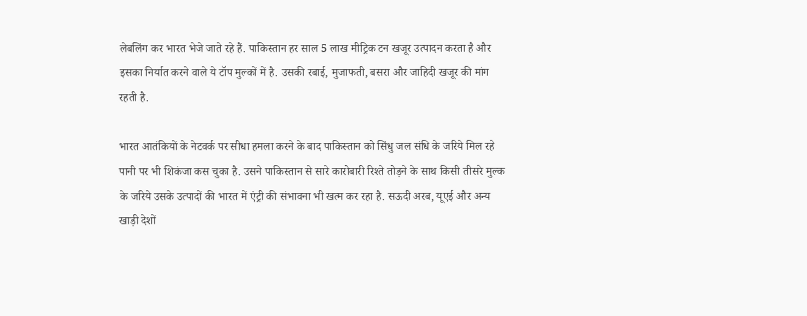लेबलिंग कर भारत भेजे जाते रहे हैं. पाकिस्तान हर साल 5 लाख मीट्रिक टन खजूर उत्पादन करता है और इसका निर्यात करने वाले ये टॉप मुल्कों में है. उसकी रबाई, मुजाफती, बसरा और जाहिदी खजूर की मांग रहती है.

भारत आतंकियों के नेटवर्क पर सीधा हमला करने के बाद पाकिस्तान को सिंधु जल संधि के जरिये मिल रहे पानी पर भी शिकंजा कस चुका है. उसने पाकिस्तान से सारे कारोबारी रिश्ते तोड़ने के साथ किसी तीसरे मुल्क के जरिये उसके उत्पादों की भारत में एंट्री की संभावना भी खत्म कर रहा है. सऊदी अरब, यूएई और अन्य खाड़ी देशों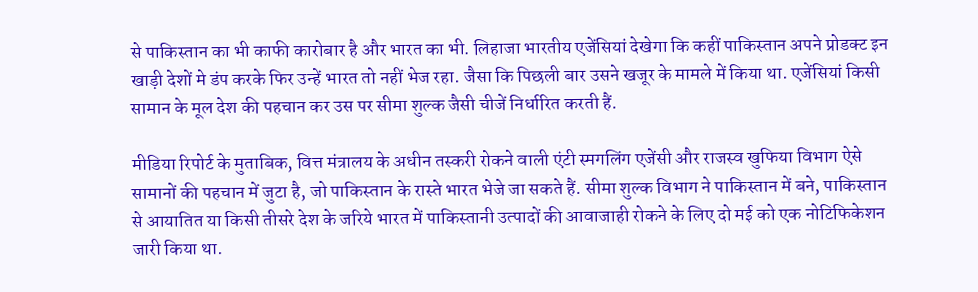से पाकिस्तान का भी काफी कारोबार है और भारत का भी. लिहाजा भारतीय एजेंसियां देखेगा कि कहीं पाकिस्तान अपने प्रोडक्ट इन खाड़ी देशों मे डंप करके फिर उन्हें भारत तो नहीं भेज रहा. जैसा कि पिछली बार उसने खजूर के मामले में किया था. एजेंसियां किसी सामान के मूल देश की पहचान कर उस पर सीमा शुल्क जैसी चीजें निर्धारित करती हैं.

मीडिया रिपोर्ट के मुताबिक, वित्त मंत्रालय के अधीन तस्करी रोकने वाली एंटी स्मगलिंग एजेंसी और राजस्व खुफिया विभाग ऐसे सामानों की पहचान में जुटा है, जो पाकिस्तान के रास्ते भारत भेजे जा सकते हैं. सीमा शुल्क विभाग ने पाकिस्तान में बने, पाकिस्तान से आयातित या किसी तीसरे देश के जरिये भारत में पाकिस्तानी उत्पादों की आवाजाही रोकने के लिए दो मई को एक नोटिफिकेशन जारी किया था.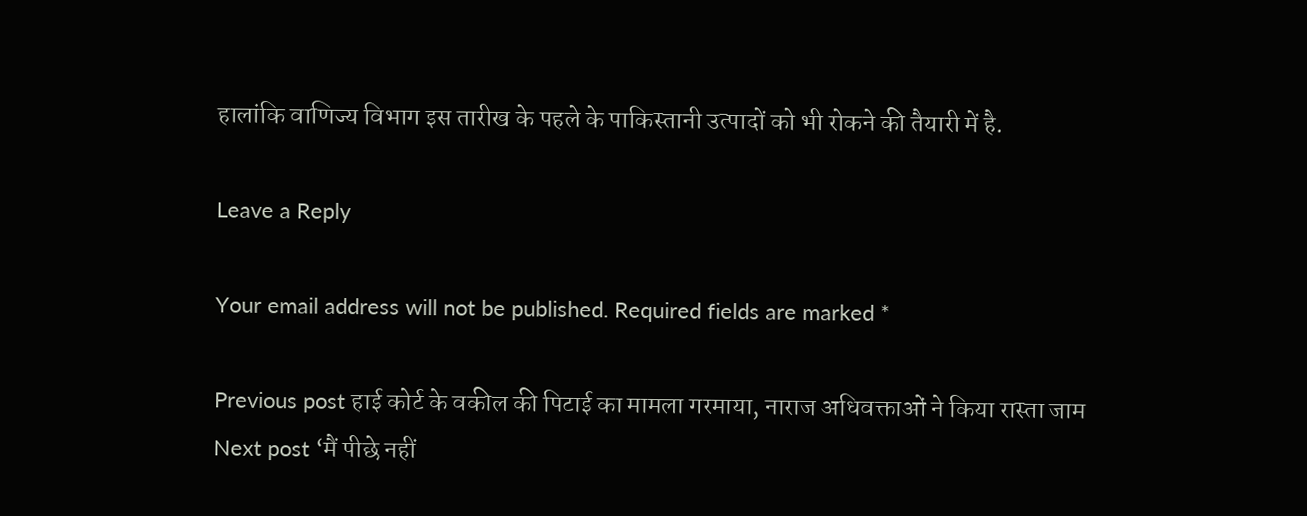हालांकि वाणिज्य विभाग इस तारीख के पहले के पाकिस्तानी उत्पादों को भी रोकने की तैयारी में है.

Leave a Reply

Your email address will not be published. Required fields are marked *

Previous post हाई कोर्ट के वकील की पिटाई का मामला गरमाया, नाराज अधिवक्ताओं ने किया रास्ता जाम
Next post ‘मैं पीछे नहीं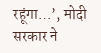रहूंगा…’, मोदी सरकार ने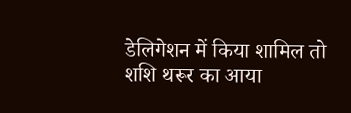डेलिगेशन में किया शामिल तो शशि थरूर का आया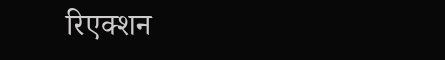रिएक्शन